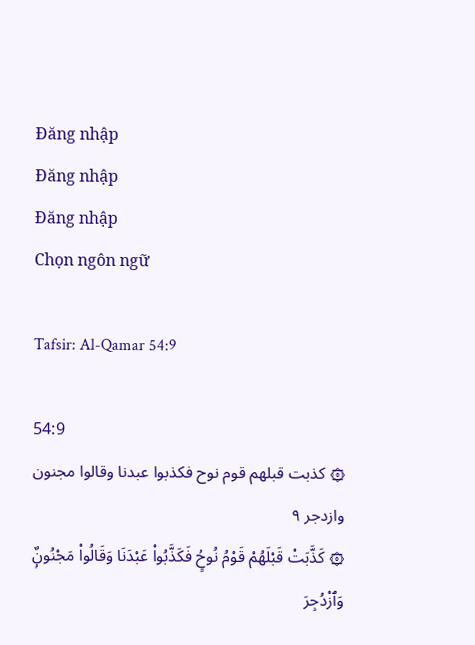Đăng nhập
Đăng nhập
Đăng nhập
Chọn ngôn ngữ

Tafsir: Al-Qamar 54:9

54:9
۞ كذبت قبلهم قوم نوح فكذبوا عبدنا وقالوا مجنون وازدجر ٩
۞ كَذَّبَتْ قَبْلَهُمْ قَوْمُ نُوحٍۢ فَكَذَّبُوا۟ عَبْدَنَا وَقَالُوا۟ مَجْنُونٌۭ وَٱزْدُجِرَ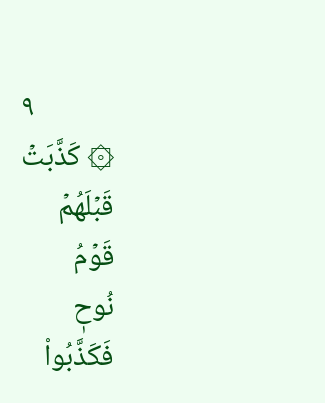٩
۞ كَذَّبَتۡ
قَبۡلَهُمۡ
قَوۡمُ
نُوحٖ
فَكَذَّبُواْ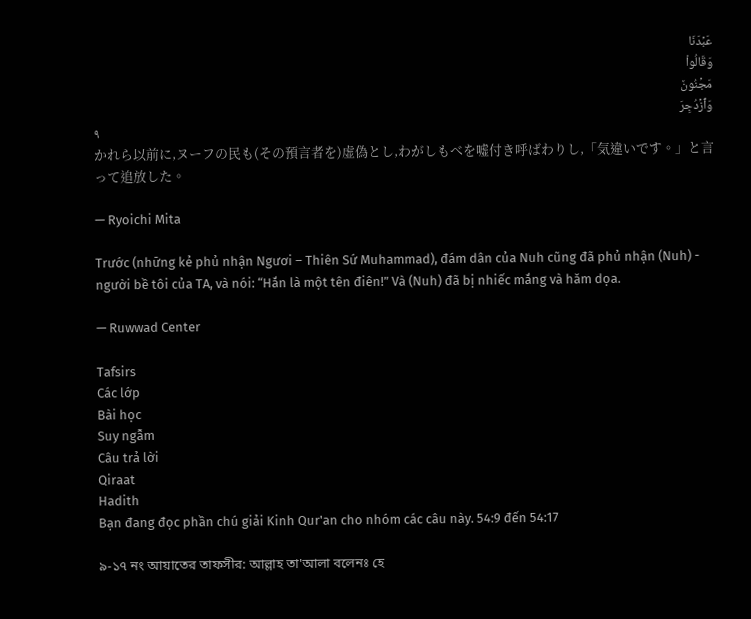عَبۡدَنَا
وَقَالُواْ
مَجۡنُونٞ
وَٱزۡدُجِرَ
٩
かれら以前に,ヌーフの民も(その預言者を)虚偽とし,わがしもべを嘘付き呼ばわりし,「気違いです。」と言って追放した。

— Ryoichi Mita

Trước (những kẻ phủ nhận Ngươi – Thiên Sứ Muhammad), đám dân của Nuh cũng đã phủ nhận (Nuh) - người bề tôi của TA, và nói: “Hắn là một tên điên!” Và (Nuh) đã bị nhiếc mắng và hăm dọa.

— Ruwwad Center

Tafsirs
Các lớp
Bài học
Suy ngẫm
Câu trả lời
Qiraat
Hadith
Bạn đang đọc phần chú giải Kinh Qur'an cho nhóm các câu này. 54:9 đến 54:17

৯-১৭ নং আয়াতের তাফসীর: আল্লাহ তা'আলা বলেনঃ হে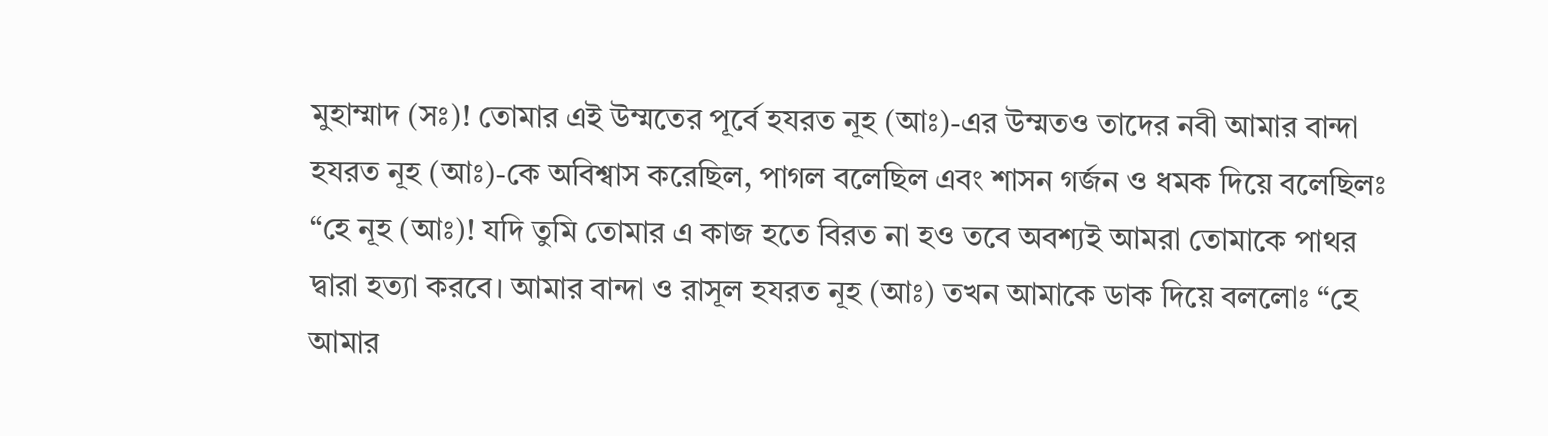মুহাম্মাদ (সঃ)! তোমার এই উম্মতের পূর্বে হযরত নূহ (আঃ)-এর উম্মতও তাদের নবী আমার বান্দা হযরত নূহ (আঃ)-কে অবিশ্বাস করেছিল, পাগল বলেছিল এবং শাসন গর্জন ও ধমক দিয়ে বলেছিলঃ “হে নূহ (আঃ)! যদি তুমি তোমার এ কাজ হতে বিরত না হও তবে অবশ্যই আমরা তোমাকে পাথর দ্বারা হত্যা করবে। আমার বান্দা ও রাসূল হযরত নূহ (আঃ) তখন আমাকে ডাক দিয়ে বললোঃ “হে আমার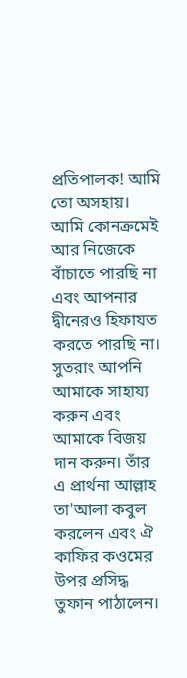প্রতিপালক! আমি তো অসহায়। আমি কোনক্রমেই আর নিজেকে বাঁচাতে পারছি না এবং আপনার দ্বীনেরও হিফাযত করতে পারছি না। সুতরাং আপনি আমাকে সাহায্য করুন এবং আমাকে বিজয় দান করুন। তাঁর এ প্রার্থনা আল্লাহ তা'আলা কবুল করলেন এবং ঐ কাফির কওমের উপর প্রসিদ্ধ তুফান পাঠালেন।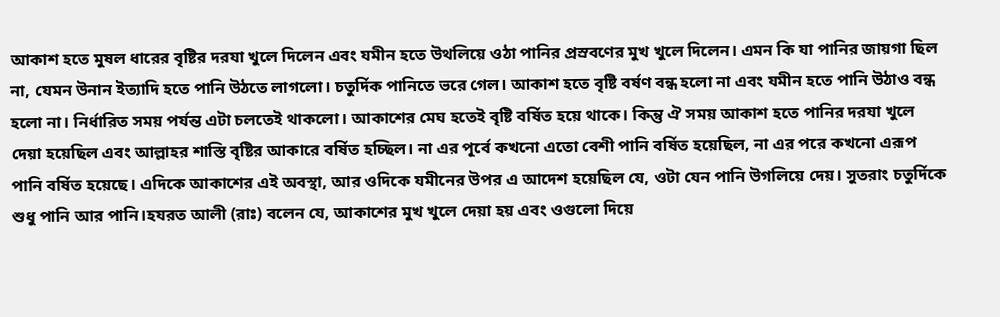আকাশ হতে মুষল ধারের বৃষ্টির দরযা খুলে দিলেন এবং যমীন হতে উথলিয়ে ওঠা পানির প্রস্রবণের মুখ খুলে দিলেন। এমন কি যা পানির জায়গা ছিল না, যেমন উনান ইত্যাদি হতে পানি উঠতে লাগলো। চতুর্দিক পানিতে ভরে গেল। আকাশ হতে বৃষ্টি বর্ষণ বন্ধ হলো না এবং যমীন হতে পানি উঠাও বন্ধ হলো না। নির্ধারিত সময় পর্যন্ত এটা চলতেই থাকলো। আকাশের মেঘ হতেই বৃষ্টি বর্ষিত হয়ে থাকে। কিন্তু ঐ সময় আকাশ হতে পানির দরযা খুলে দেয়া হয়েছিল এবং আল্লাহর শাস্তি বৃষ্টির আকারে বর্ষিত হচ্ছিল। না এর পূর্বে কখনো এতো বেশী পানি বর্ষিত হয়েছিল, না এর পরে কখনো এরূপ পানি বর্ষিত হয়েছে। এদিকে আকাশের এই অবস্থা, আর ওদিকে যমীনের উপর এ আদেশ হয়েছিল যে, ওটা যেন পানি উগলিয়ে দেয়। সুতরাং চতুর্দিকে শুধু পানি আর পানি।হযরত আলী (রাঃ) বলেন যে, আকাশের মুখ খুলে দেয়া হয় এবং ওগুলো দিয়ে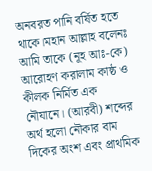অনবরত পানি বর্ষিত হতে থাকে।মহান আল্লাহ বলেনঃ আমি তাকে (নূহ আঃ-কে) আরোহণ করালাম কাষ্ঠ ও কীলক নির্মিত এক নৌযানে। (আরবী) শব্দের অর্থ হলো নৌকার বাম দিকের অংশ এবং প্রাথমিক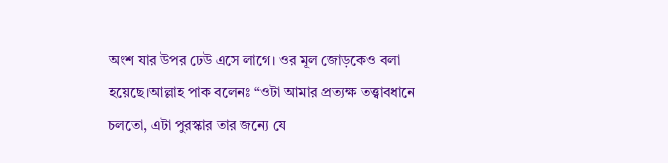অংশ যার উপর ঢেউ এসে লাগে। ওর মূল জোড়কেও বলা হয়েছে।আল্লাহ পাক বলেনঃ “ওটা আমার প্রত্যক্ষ তত্ত্বাবধানে চলতো, এটা পুরস্কার তার জন্যে যে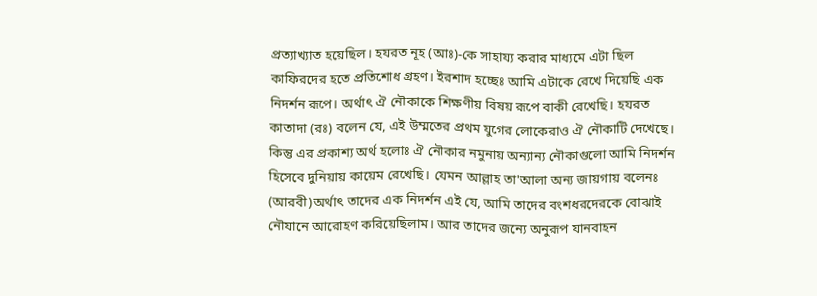প্রত্যাখ্যাত হয়েছিল। হযরত নূহ (আঃ)-কে সাহায্য করার মাধ্যমে এটা ছিল কাফিরদের হতে প্রতিশোধ গ্রহণ। ইরশাদ হচ্ছেঃ আমি এটাকে রেখে দিয়েছি এক নিদর্শন রূপে। অর্থাৎ ঐ নৌকাকে শিক্ষণীয় বিষয় রূপে বাকী রেখেছি। হযরত কাতাদা (রঃ) বলেন যে, এই উম্মতের প্রথম যুগের লোকেরাও ঐ নৌকাটি দেখেছে। কিন্তু এর প্রকাশ্য অর্থ হলোঃ ঐ নৌকার নমুনায় অন্যান্য নৌকাগুলো আমি নিদর্শন হিসেবে দুনিয়ায় কায়েম রেখেছি। যেমন আল্লাহ তা'আলা অন্য জায়গায় বলেনঃ (আরবী)অর্থাৎ তাদের এক নিদর্শন এই যে, আমি তাদের বংশধরদেরকে বোঝাই নৌযানে আরোহণ করিয়েছিলাম। আর তাদের জন্যে অনুরূপ যানবাহন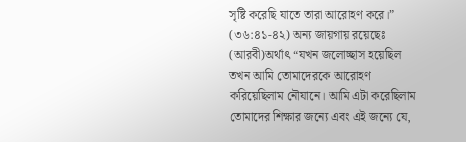সৃষ্টি করেছি যাতে তারা আরোহণ করে।” (৩৬:৪১-৪২) অন্য জায়গায় রয়েছেঃ (আরবী)অর্থাৎ “যখন জলোচ্ছাস হয়েছিল তখন আমি তোমাদেরকে আরোহণ করিয়েছিলাম নৌযানে। আমি এটা করেছিলাম তোমাদের শিক্ষার জন্যে এবং এই জন্যে যে,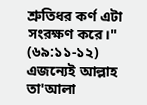শ্রুতিধর কর্ণ এটা সংরক্ষণ করে।" (৬৯:১১-১২) এজন্যেই আল্লাহ তা'আলা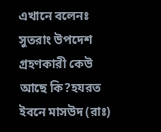এখানে বলেনঃ সুতরাং উপদেশ গ্রহণকারী কেউ আছে কি?হযরত ইবনে মাসউদ (রাঃ)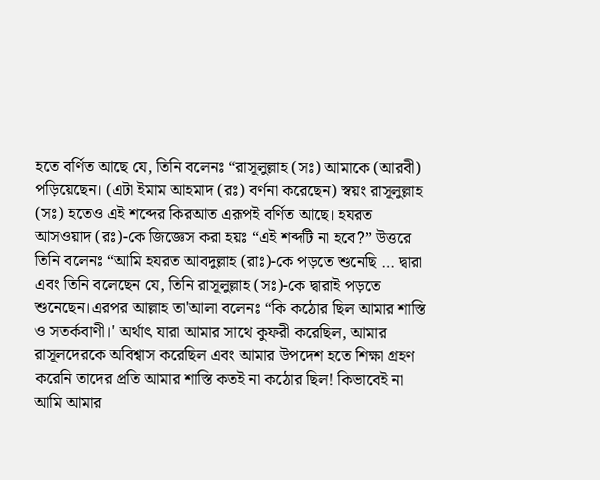হতে বর্ণিত আছে যে, তিনি বলেনঃ “রাসূলুল্লাহ (সঃ) আমাকে (আরবী) পড়িয়েছেন। (এটা ইমাম আহমাদ (রঃ) বর্ণনা করেছেন) স্বয়ং রাসূলুল্লাহ (সঃ) হতেও এই শব্দের কিরআত এরূপই বর্ণিত আছে। হযরত আসওয়াদ (রঃ)-কে জিজ্ঞেস করা হয়ঃ “এই শব্দটি না হবে?” উত্তরে তিনি বলেনঃ “আমি হযরত আবদুল্লাহ (রাঃ)-কে পড়তে শুনেছি … দ্বারা এবং তিনি বলেছেন যে, তিনি রাসূলুল্লাহ (সঃ)-কে দ্বারাই পড়তে শুনেছেন।এরপর আল্লাহ তা'আলা বলেনঃ “কি কঠোর ছিল আমার শাস্তি ও সতর্কবাণী।' অর্থাৎ যারা আমার সাথে কুফরী করেছিল, আমার রাসূলদেরকে অবিশ্বাস করেছিল এবং আমার উপদেশ হতে শিক্ষা গ্রহণ করেনি তাদের প্রতি আমার শাস্তি কতই না কঠোর ছিল! কিভাবেই না আমি আমার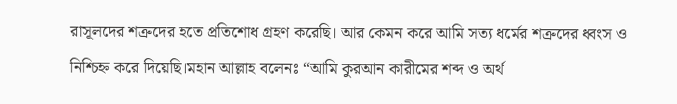রাসূলদের শত্রুদের হতে প্রতিশোধ গ্রহণ করেছি। আর কেমন করে আমি সত্য ধর্মের শত্রুদের ধ্বংস ও নিশ্চিহ্ন করে দিয়েছি।মহান আল্লাহ বলেনঃ “আমি কুরআন কারীমের শব্দ ও অর্থ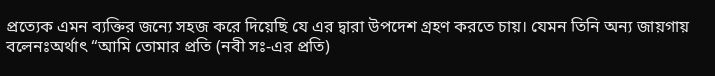প্রত্যেক এমন ব্যক্তির জন্যে সহজ করে দিয়েছি যে এর দ্বারা উপদেশ গ্রহণ করতে চায়। যেমন তিনি অন্য জায়গায় বলেনঃঅর্থাৎ “আমি তোমার প্রতি (নবী সঃ-এর প্রতি)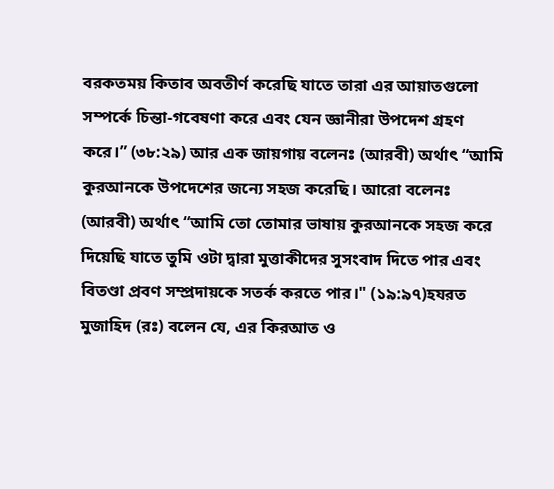বরকতময় কিতাব অবতীর্ণ করেছি যাতে তারা এর আয়াতগুলো সম্পর্কে চিন্তা-গবেষণা করে এবং যেন জ্ঞানীরা উপদেশ গ্রহণ করে।” (৩৮:২৯) আর এক জায়গায় বলেনঃ (আরবী) অর্থাৎ “আমি কুরআনকে উপদেশের জন্যে সহজ করেছি। আরো বলেনঃ (আরবী) অর্থাৎ “আমি তো তোমার ভাষায় কুরআনকে সহজ করে দিয়েছি যাতে তুমি ওটা দ্বারা মুত্তাকীদের সুসংবাদ দিতে পার এবং বিতণ্ডা প্রবণ সম্প্রদায়কে সতর্ক করতে পার।" (১৯:৯৭)হযরত মুজাহিদ (রঃ) বলেন যে, এর কিরআত ও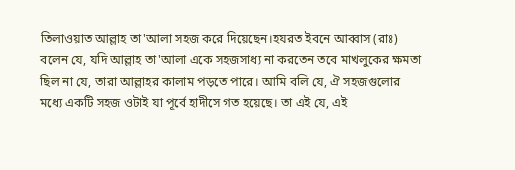তিলাওয়াত আল্লাহ তা'আলা সহজ করে দিয়েছেন।হযরত ইবনে আব্বাস (রাঃ) বলেন যে, যদি আল্লাহ তা'আলা একে সহজসাধ্য না করতেন তবে মাখলুকের ক্ষমতা ছিল না যে, তারা আল্লাহর কালাম পড়তে পারে। আমি বলি যে, ঐ সহজগুলোর মধ্যে একটি সহজ ওটাই যা পূর্বে হাদীসে গত হয়েছে। তা এই যে, এই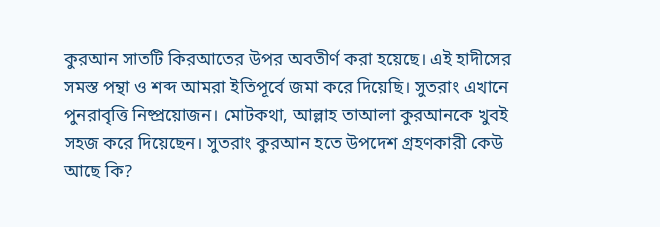কুরআন সাতটি কিরআতের উপর অবতীর্ণ করা হয়েছে। এই হাদীসের সমস্ত পন্থা ও শব্দ আমরা ইতিপূর্বে জমা করে দিয়েছি। সুতরাং এখানে পুনরাবৃত্তি নিষ্প্রয়োজন। মোটকথা, আল্লাহ তাআলা কুরআনকে খুবই সহজ করে দিয়েছেন। সুতরাং কুরআন হতে উপদেশ গ্রহণকারী কেউ আছে কি?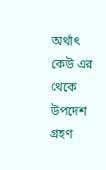অর্থাৎ কেউ এর থেকে উপদেশ গ্রহণ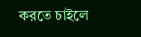করতে চাইলে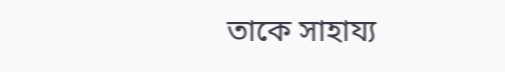তাকে সাহায্য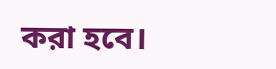করা হবে।